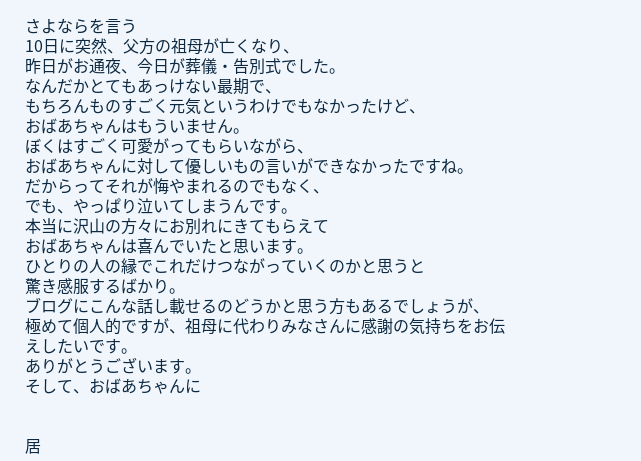さよならを言う
10日に突然、父方の祖母が亡くなり、
昨日がお通夜、今日が葬儀・告別式でした。
なんだかとてもあっけない最期で、
もちろんものすごく元気というわけでもなかったけど、
おばあちゃんはもういません。
ぼくはすごく可愛がってもらいながら、
おばあちゃんに対して優しいもの言いができなかったですね。
だからってそれが悔やまれるのでもなく、
でも、やっぱり泣いてしまうんです。
本当に沢山の方々にお別れにきてもらえて
おばあちゃんは喜んでいたと思います。
ひとりの人の縁でこれだけつながっていくのかと思うと
驚き感服するばかり。
ブログにこんな話し載せるのどうかと思う方もあるでしょうが、
極めて個人的ですが、祖母に代わりみなさんに感謝の気持ちをお伝えしたいです。
ありがとうございます。
そして、おばあちゃんに


居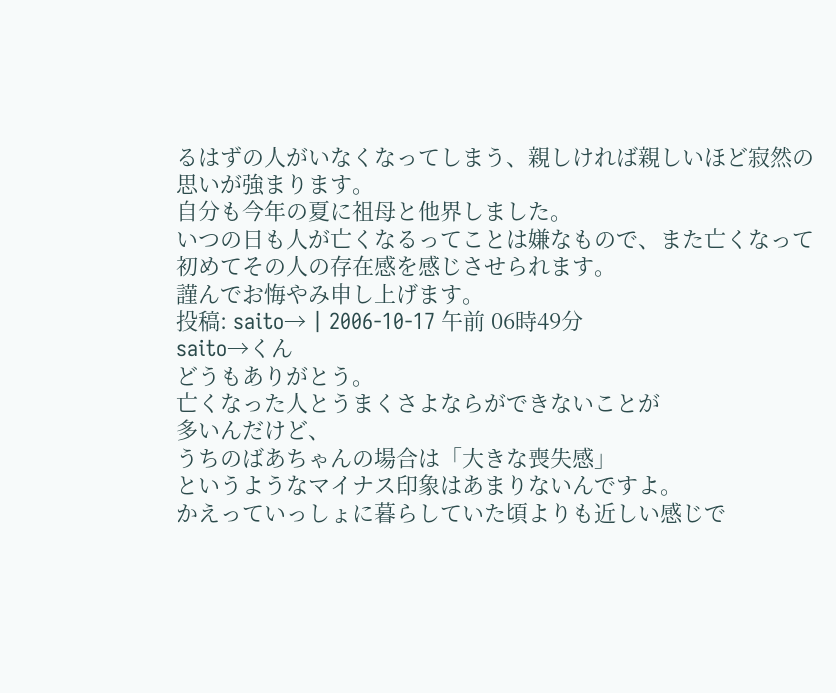るはずの人がいなくなってしまう、親しければ親しいほど寂然の思いが強まります。
自分も今年の夏に祖母と他界しました。
いつの日も人が亡くなるってことは嫌なもので、また亡くなって初めてその人の存在感を感じさせられます。
謹んでお悔やみ申し上げます。
投稿: saito→ | 2006-10-17 午前 06時49分
saito→くん
どうもありがとう。
亡くなった人とうまくさよならができないことが
多いんだけど、
うちのばあちゃんの場合は「大きな喪失感」
というようなマイナス印象はあまりないんですよ。
かえっていっしょに暮らしていた頃よりも近しい感じで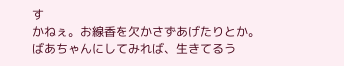す
かねぇ。お線香を欠かさずあげたりとか。
ばあちゃんにしてみれば、生きてるう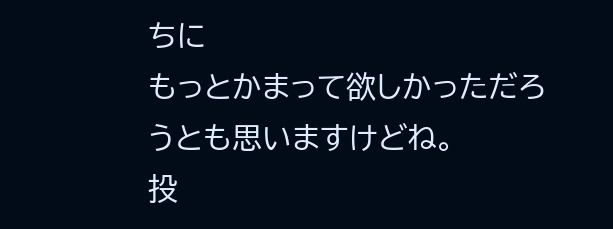ちに
もっとかまって欲しかっただろうとも思いますけどね。
投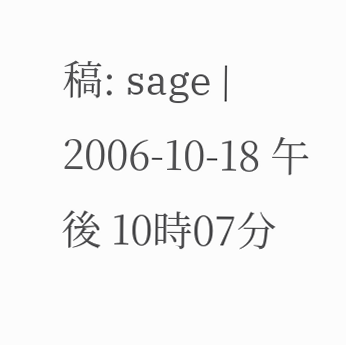稿: sage | 2006-10-18 午後 10時07分